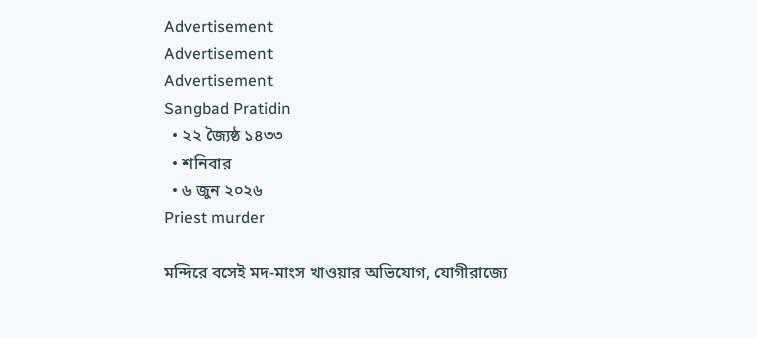Advertisement
Advertisement
Advertisement
Sangbad Pratidin
  • ২২ জ্যৈষ্ঠ ১৪৩৩
  • শনিবার
  • ৬ জুন ২০২৬
Priest murder

মন্দিরে বসেই মদ-মাংস খাওয়ার অভিযোগ, যোগীরাজ্যে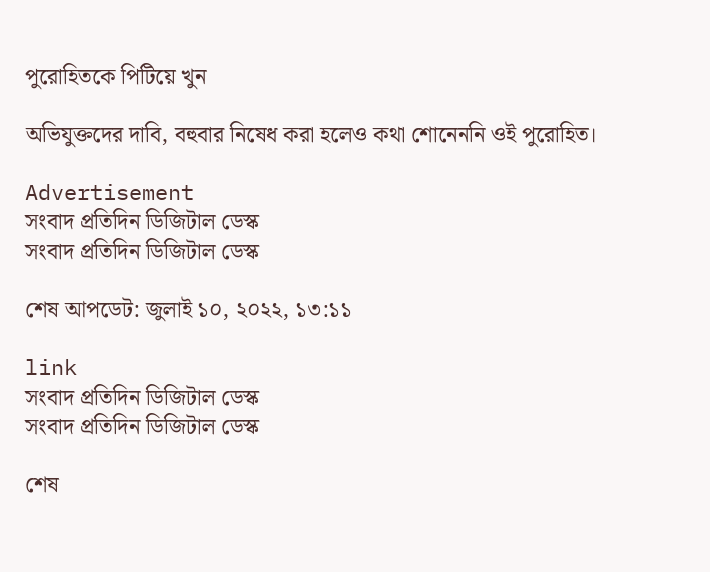পুরোহিতকে পিটিয়ে খুন

অভিযুক্তদের দাবি, বহুবার নিষেধ করা হলেও কথা শোনেননি ওই পুরোহিত।

Advertisement
সংবাদ প্রতিদিন ডিজিটাল ডেস্ক
সংবাদ প্রতিদিন ডিজিটাল ডেস্ক

শেষ আপডেট: জুলাই ১০, ২০২২, ১৩:১১

link
সংবাদ প্রতিদিন ডিজিটাল ডেস্ক
সংবাদ প্রতিদিন ডিজিটাল ডেস্ক

শেষ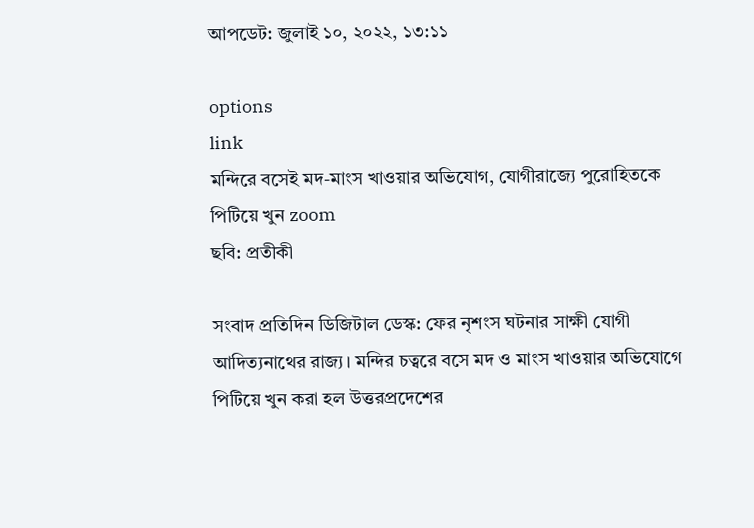আপডেট: জুলাই ১০, ২০২২, ১৩:১১

options
link
মন্দিরে বসেই মদ-মাংস খাওয়ার অভিযোগ, যোগীরাজ্যে পুরোহিতকে পিটিয়ে খুন zoom
ছবি: প্রতীকী

সংবাদ প্রতিদিন ডিজিটাল ডেস্ক: ফের নৃশংস ঘটনার সাক্ষী যোগী আদিত্যনাথের রাজ্য। মন্দির চত্বরে বসে মদ ও মাংস খাওয়ার অভিযোগে পিটিয়ে খুন করা হল উত্তরপ্রদেশের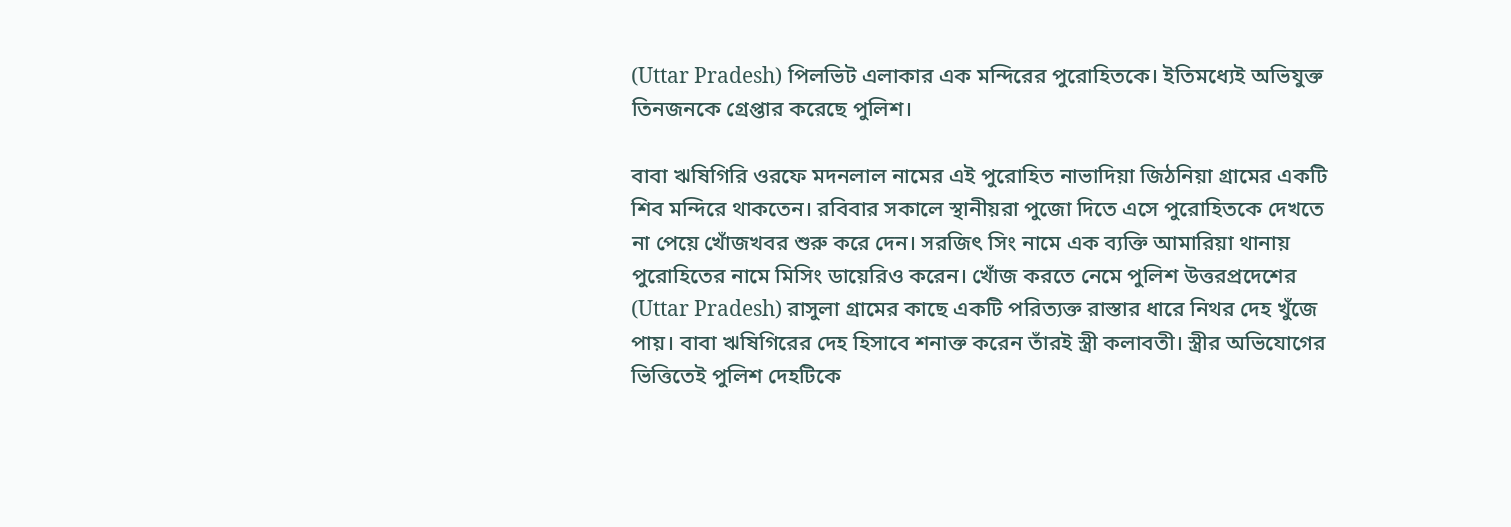(Uttar Pradesh) পিলভিট এলাকার এক মন্দিরের পুরোহিতকে। ইতিমধ্যেই অভিযুক্ত তিনজনকে গ্রেপ্তার করেছে পুলিশ।

বাবা ঋষিগিরি ওরফে মদনলাল নামের এই পুরোহিত নাভাদিয়া জিঠনিয়া গ্রামের একটি শিব মন্দিরে থাকতেন। রবিবার সকালে স্থানীয়রা পুজো দিতে এসে পুরোহিতকে দেখতে না পেয়ে খোঁজখবর শুরু করে দেন। সরজিৎ সিং নামে এক ব্যক্তি আমারিয়া থানায় পুরোহিতের নামে মিসিং ডায়েরিও করেন। খোঁজ করতে নেমে পুলিশ উত্তরপ্রদেশের (Uttar Pradesh) রাসুলা গ্রামের কাছে একটি পরিত্যক্ত রাস্তার ধারে নিথর দেহ খুঁজে পায়। বাবা ঋষিগিরের দেহ হিসাবে শনাক্ত করেন তাঁরই স্ত্রী কলাবতী। স্ত্রীর অভিযোগের ভিত্তিতেই পুলিশ দেহটিকে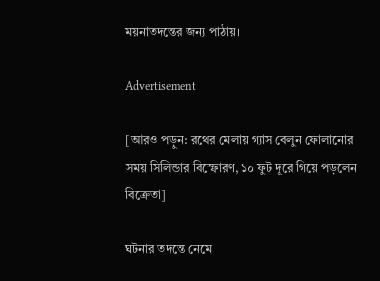ময়নাতদন্তের জন্য পাঠায়।

Advertisement

[আরও পড়ুন: রথের মেলায় গ্যাস বেলুন ফোলানোর সময় সিলিন্ডার বিস্ফোরণ, ১০ ফুট দূরে গিয়ে পড়লেন বিক্রেতা]

ঘটনার তদন্তে নেমে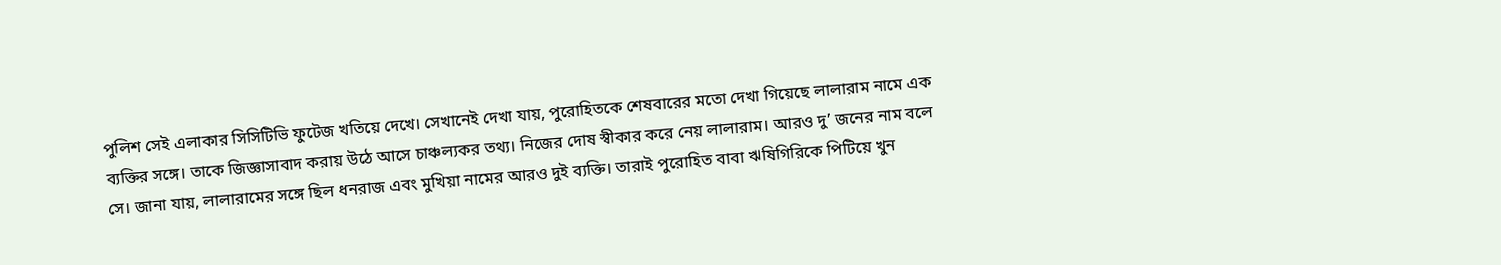পুলিশ সেই এলাকার সিসিটিভি ফুটেজ খতিয়ে দেখে। সেখানেই দেখা যায়, পুরোহিতকে শেষবারের মতো দেখা গিয়েছে লালারাম নামে এক ব্যক্তির সঙ্গে। তাকে জিজ্ঞাসাবাদ করায় উঠে আসে চাঞ্চল্যকর তথ্য। নিজের দোষ স্বীকার করে নেয় লালারাম। আরও দু’ জনের নাম বলে সে। জানা যায়, লালারামের সঙ্গে ছিল ধনরাজ এবং মুখিয়া নামের আরও দুই ব্যক্তি। তারাই পুরোহিত বাবা ঋষিগিরিকে পিটিয়ে খুন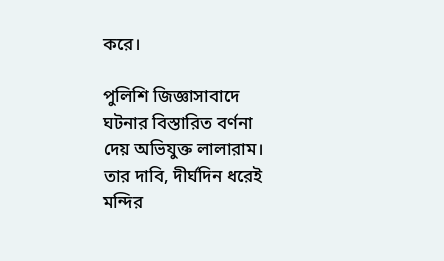করে।

পুলিশি জিজ্ঞাসাবাদে ঘটনার বিস্তারিত বর্ণনা দেয় অভিযুক্ত লালারাম। তার দাবি, দীর্ঘদিন ধরেই মন্দির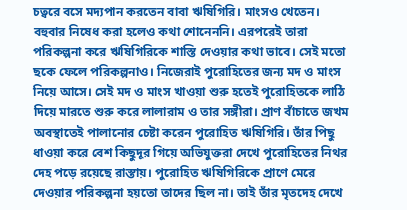চত্বরে বসে মদ্যপান করতেন বাবা ঋষিগিরি। মাংসও খেতেন। বহুবার নিষেধ করা হলেও কথা শোনেননি। এরপরেই তারা পরিকল্পনা করে ঋষিগিরিকে শাস্তি দেওয়ার কথা ভাবে। সেই মতো ছকে ফেলে পরিকল্পনাও। নিজেরাই পুরোহিতের জন্য মদ ও মাংস  নিয়ে আসে। সেই মদ ও মাংস খাওয়া শুরু হতেই পুরোহিতকে লাঠি দিয়ে মারতে শুরু করে লালারাম ও তার সঙ্গীরা। প্রাণ বাঁচাতে জখম অবস্থাতেই পালানোর চেষ্টা করেন পুরোহিত ঋষিগিরি। তাঁর পিছু ধাওয়া করে বেশ কিছুদূর গিয়ে অভিযুক্তরা দেখে পুরোহিতের নিথর দেহ পড়ে রয়েছে রাস্তায়। পুরোহিত ঋষিগিরিকে প্রাণে মেরে দেওয়ার পরিকল্পনা হয়তো তাদের ছিল না। তাই তাঁর মৃতদেহ দেখে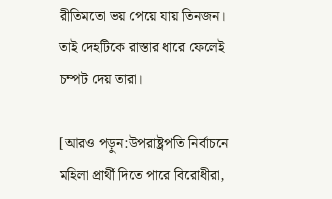রীতিমতো ভয় পেয়ে যায় তিনজন। তাই দেহটিকে রাস্তার ধারে ফেলেই চম্পট দেয় তারা।

[আরও পড়ুন:উপরাষ্ট্রপতি নির্বাচনে মহিলা প্রার্থী দিতে পারে বিরোধীরা,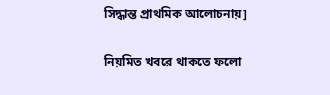সিদ্ধান্ত প্রাথমিক আলোচনায়]

নিয়মিত খবরে থাকতে ফলো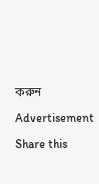করুন

Advertisement

Share this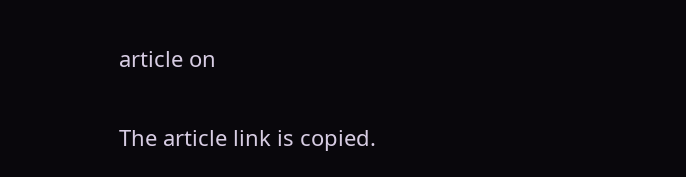article on

The article link is copied.